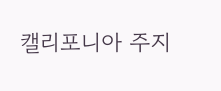캘리포니아 주지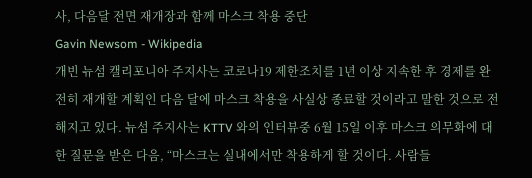사, 다음달 전면 재개장과 함께 마스크 착용 중단
Gavin Newsom - Wikipedia
개빈 뉴섬 캘리포니아 주지사는 코로나19 제한조치를 1년 이상 지속한 후 경제를 완전히 재개할 계획인 다음 달에 마스크 착용을 사실상 종료할 것이라고 말한 것으로 전해지고 있다. 뉴섬 주지사는 KTTV 와의 인터뷰중 6월 15일 이후 마스크 의무화에 대한 질문을 받은 다음, “마스크는 실내에서만 착용하게 할 것이다. 사람들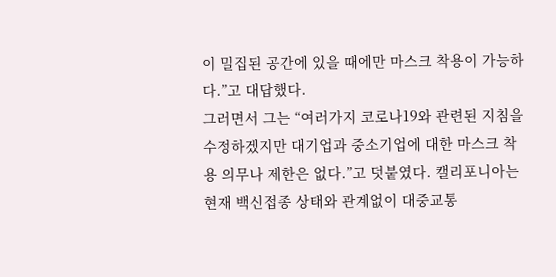이 밀집된 공간에 있을 때에만 마스크 착용이 가능하다.”고 대답했다.
그러면서 그는 “여러가지 코로나19와 관련된 지침을 수정하겠지만 대기업과 중소기업에 대한 마스크 착용 의무나 제한은 없다.”고 덧붙였다. 캘리포니아는 현재 백신접종 상태와 관계없이 대중교통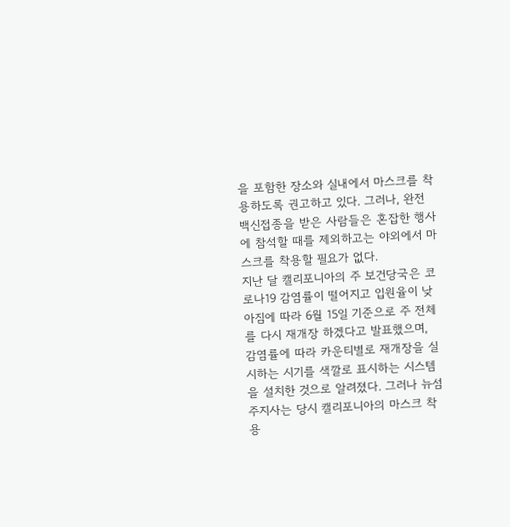을 포함한 장소와 실내에서 마스크를 착용하도록 권고하고 있다. 그러나, 완전 백신접종을 받은 사람들은 혼잡한 행사에 참석할 때를 제외하고는 야외에서 마스크를 착용할 필요가 없다.
지난 달 캘리포니아의 주 보건당국은 코로나19 감염률이 떨어지고 입원율이 낮아짐에 따라 6월 15일 기준으로 주 전체를 다시 재개장 하겠다고 발표했으며, 감염률에 따라 카운티별로 재개장을 실시하는 시기를 색깔로 표시하는 시스템을 설치한 것으로 알려졌다. 그러나 뉴섬 주지사는 당시 캘리포니아의 마스크 착용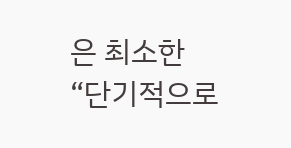은 최소한 “단기적으로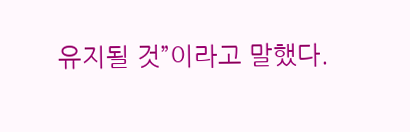유지될 것”이라고 말했다.